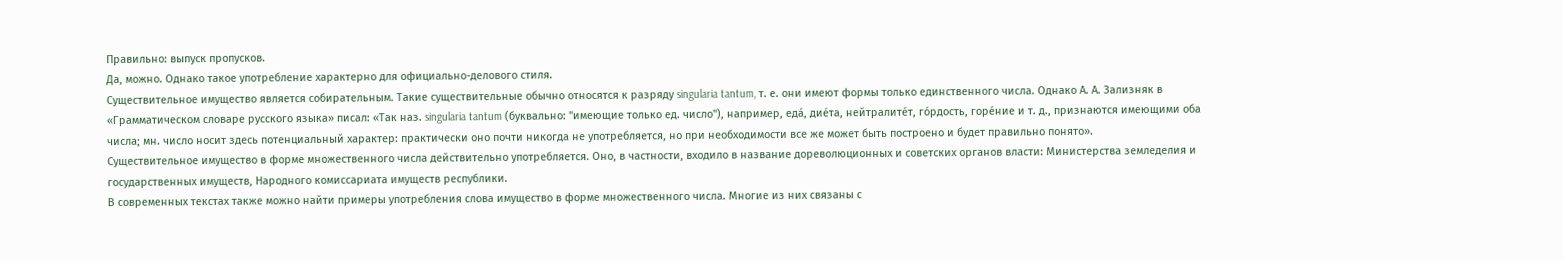Правильно: выпуск пропусков.
Да, можно. Однако такое употребление характерно для официально-делового стиля.
Существительное имущество является собирательным. Такие существительные обычно относятся к разряду singularia tantum, т. е. они имеют формы только единственного числа. Однако А. А. Зализняк в «Грамматическом словаре русского языка» писал: «Так наз. singularia tantum (буквально: "имеющие только ед. число"), например, еда́, дие́та, нейтралите́т, го́рдость, горе́ние и т. д., признаются имеющими оба числа; мн. число носит здесь потенциальный характер: практически оно почти никогда не употребляется, но при необходимости все же может быть построено и будет правильно понято».
Существительное имущество в форме множественного числа действительно употребляется. Оно, в частности, входило в название дореволюционных и советских органов власти: Министерства земледелия и государственных имуществ, Народного комиссариата имуществ республики.
В современных текстах также можно найти примеры употребления слова имущество в форме множественного числа. Многие из них связаны с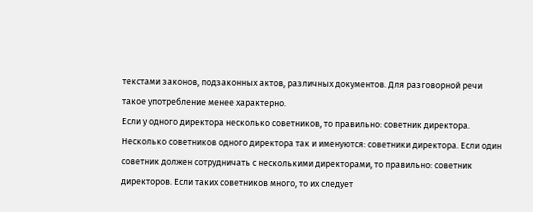текстами законов, подзаконных актов, различных документов. Для разговорной речи такое употребление менее характерно.
Если у одного директора несколько советников, то правильно: советник директора. Несколько советников одного директора так и именуются: советники директора. Если один советник должен сотрудничать с несколькими директорами, то правильно: советник директоров. Если таких советников много, то их следует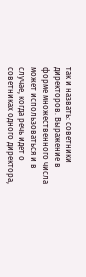так и назвать: советники директоров. Выражение в форме множественного числа может использоваться и в случае, когда речь идет о советниках одного директора,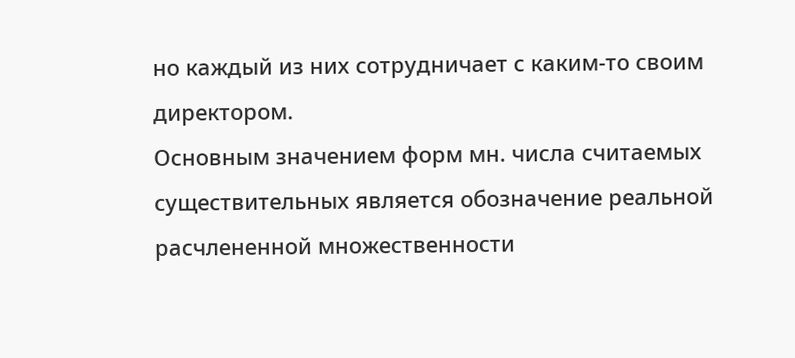но каждый из них сотрудничает с каким-то своим директором.
Основным значением форм мн. числа считаемых существительных является обозначение реальной расчлененной множественности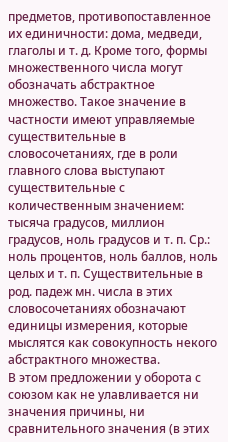предметов, противопоставленное их единичности: дома, медведи, глаголы и т. д. Кроме того, формы множественного числа могут обозначать абстрактное множество. Такое значение в частности имеют управляемые существительные в словосочетаниях, где в роли главного слова выступают существительные с количественным значением: тысяча градусов, миллион градусов, ноль градусов и т. п. Ср.: ноль процентов, ноль баллов, ноль целых и т. п. Существительные в род. падеж мн. числа в этих словосочетаниях обозначают единицы измерения, которые мыслятся как совокупность некого абстрактного множества.
В этом предложении у оборота с союзом как не улавливается ни значения причины, ни сравнительного значения (в этих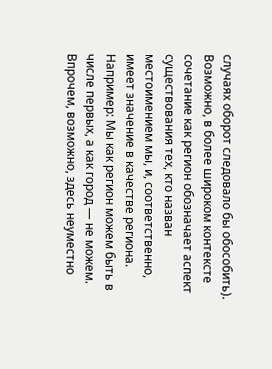случаях оборот следовало бы обособить). Возможно, в более широком контексте сочетание как регион обозначает аспект существования тех, кто назван местоимением мы, и, соответственно, имеет значение в качестве региона. Например: Мы как регион можем быть в числе первых, а как город — не можем. Впрочем, возможно, здесь неуместно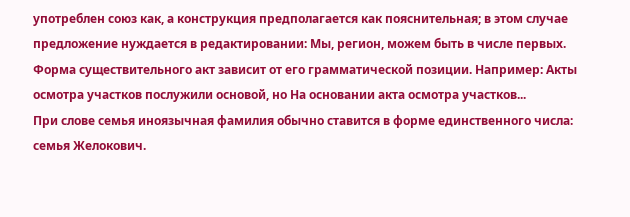употреблен союз как, а конструкция предполагается как пояснительная; в этом случае предложение нуждается в редактировании: Мы, регион, можем быть в числе первых.
Форма существительного акт зависит от его грамматической позиции. Например: Акты осмотра участков послужили основой, но На основании акта осмотра участков...
При слове семья иноязычная фамилия обычно ставится в форме единственного числа: семья Желокович.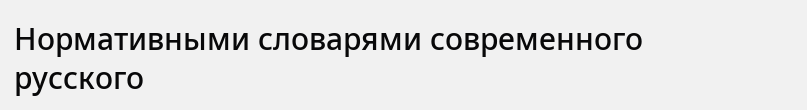Нормативными словарями современного русского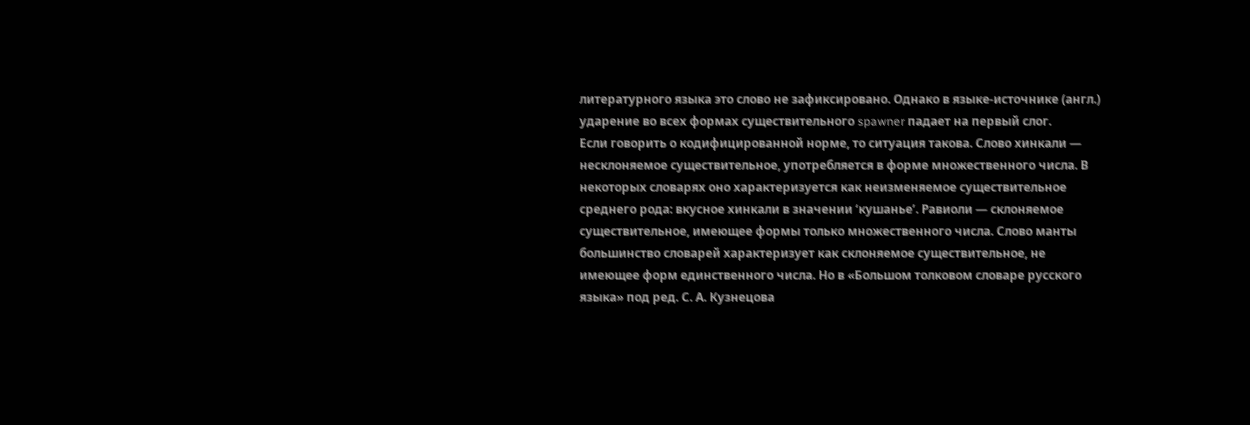литературного языка это слово не зафиксировано. Однако в языке-источнике (англ.) ударение во всех формах существительного spawner падает на первый слог.
Если говорить о кодифицированной норме, то ситуация такова. Слово хинкали — несклоняемое существительное, употребляется в форме множественного числа. В некоторых словарях оно характеризуется как неизменяемое существительное среднего рода: вкусное хинкали в значении ‘кушанье’. Равиоли — склоняемое существительное, имеющее формы только множественного числа. Слово манты большинство словарей характеризует как склоняемое существительное, не имеющее форм единственного числа. Но в «Большом толковом словаре русского языка» под ред. С. А. Кузнецова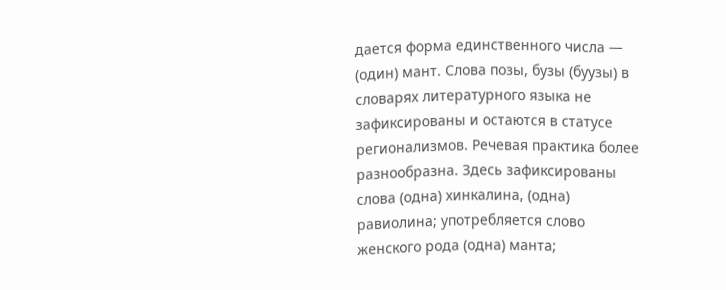дается форма единственного числа — (один) мант. Слова позы, бузы (буузы) в словарях литературного языка не зафиксированы и остаются в статусе регионализмов. Речевая практика более разнообразна. Здесь зафиксированы слова (одна) хинкалина, (одна) равиолина; употребляется слово женского рода (одна) манта;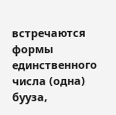встречаются формы единственного числа (одна) бууза,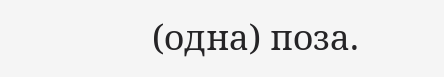(одна) поза.